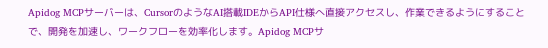Apidog MCPサーバーは、CursorのようなAI搭載IDEからAPI仕様へ直接アクセスし、作業できるようにすることで、開発を加速し、ワークフローを効率化します。Apidog MCPサ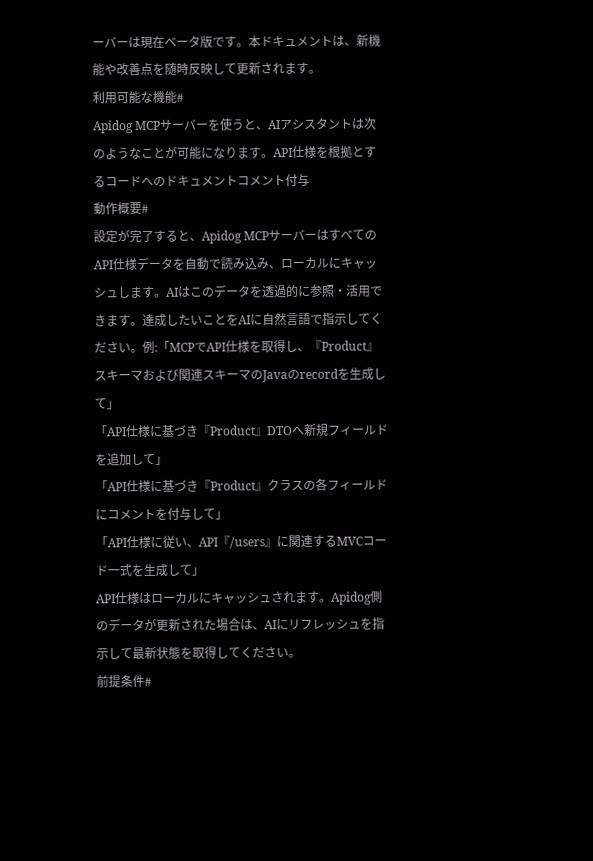ーバーは現在ベータ版です。本ドキュメントは、新機能や改善点を随時反映して更新されます。
利用可能な機能#
Apidog MCPサーバーを使うと、AIアシスタントは次のようなことが可能になります。API仕様を根拠とするコードへのドキュメントコメント付与
動作概要#
設定が完了すると、Apidog MCPサーバーはすべてのAPI仕様データを自動で読み込み、ローカルにキャッシュします。AIはこのデータを透過的に参照・活用できます。達成したいことをAIに自然言語で指示してください。例:「MCPでAPI仕様を取得し、『Product』スキーマおよび関連スキーマのJavaのrecordを生成して」
「API仕様に基づき『Product』DTOへ新規フィールドを追加して」
「API仕様に基づき『Product』クラスの各フィールドにコメントを付与して」
「API仕様に従い、API『/users』に関連するMVCコード一式を生成して」
API仕様はローカルにキャッシュされます。Apidog側のデータが更新された場合は、AIにリフレッシュを指示して最新状態を取得してください。
前提条件#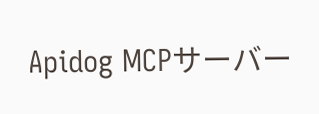Apidog MCPサーバー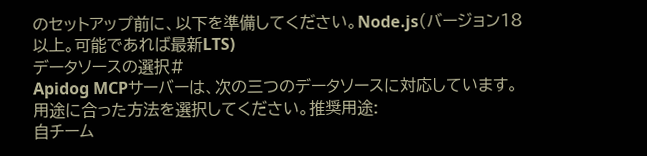のセットアップ前に、以下を準備してください。Node.js(バージョン18以上。可能であれば最新LTS)
データソースの選択#
Apidog MCPサーバーは、次の三つのデータソースに対応しています。用途に合った方法を選択してください。推奨用途:
自チーム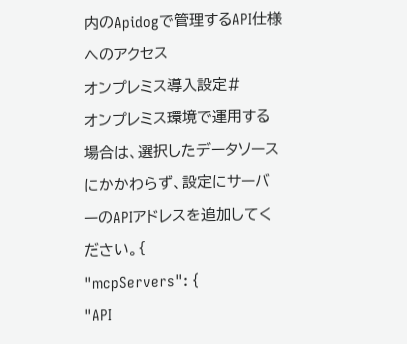内のApidogで管理するAPI仕様へのアクセス
オンプレミス導入設定#
オンプレミス環境で運用する場合は、選択したデータソースにかかわらず、設定にサーバーのAPIアドレスを追加してください。{
"mcpServers": {
"API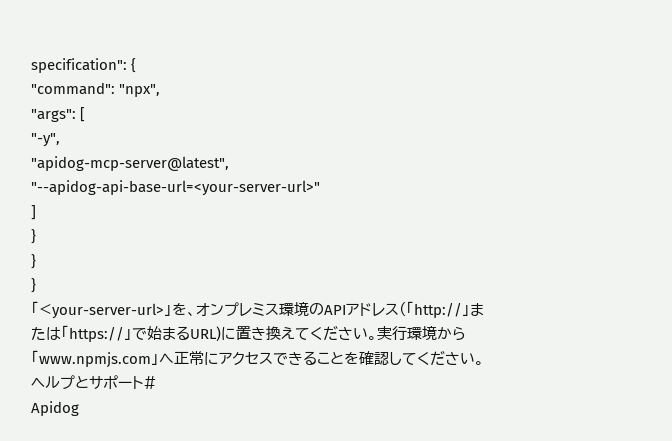specification": {
"command": "npx",
"args": [
"-y",
"apidog-mcp-server@latest",
"--apidog-api-base-url=<your-server-url>"
]
}
}
}
「<your-server-url>」を、オンプレミス環境のAPIアドレス(「http://」または「https://」で始まるURL)に置き換えてください。実行環境から「www.npmjs.com」へ正常にアクセスできることを確認してください。
ヘルプとサポート#
Apidog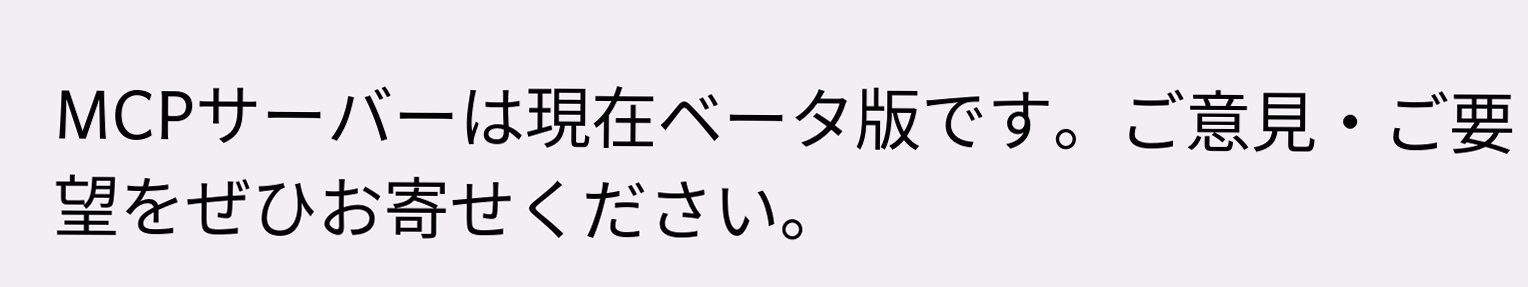MCPサーバーは現在ベータ版です。ご意見・ご要望をぜひお寄せください。